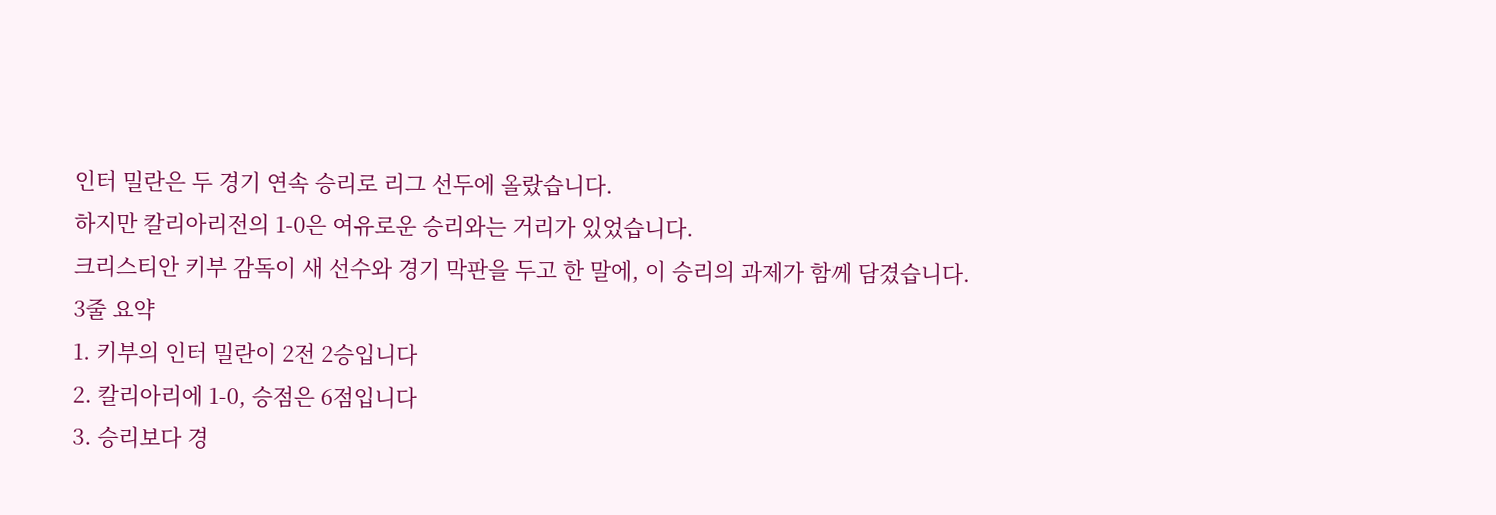인터 밀란은 두 경기 연속 승리로 리그 선두에 올랐습니다.
하지만 칼리아리전의 1-0은 여유로운 승리와는 거리가 있었습니다.
크리스티안 키부 감독이 새 선수와 경기 막판을 두고 한 말에, 이 승리의 과제가 함께 담겼습니다.
3줄 요약
1. 키부의 인터 밀란이 2전 2승입니다
2. 칼리아리에 1-0, 승점은 6점입니다
3. 승리보다 경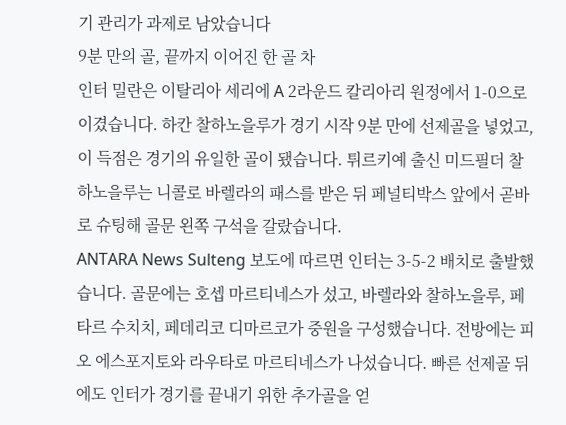기 관리가 과제로 남았습니다
9분 만의 골, 끝까지 이어진 한 골 차
인터 밀란은 이탈리아 세리에 A 2라운드 칼리아리 원정에서 1-0으로 이겼습니다. 하칸 찰하노을루가 경기 시작 9분 만에 선제골을 넣었고, 이 득점은 경기의 유일한 골이 됐습니다. 튀르키예 출신 미드필더 찰하노을루는 니콜로 바렐라의 패스를 받은 뒤 페널티박스 앞에서 곧바로 슈팅해 골문 왼쪽 구석을 갈랐습니다.
ANTARA News Sulteng 보도에 따르면 인터는 3-5-2 배치로 출발했습니다. 골문에는 호셉 마르티네스가 섰고, 바렐라와 찰하노을루, 페타르 수치치, 페데리코 디마르코가 중원을 구성했습니다. 전방에는 피오 에스포지토와 라우타로 마르티네스가 나섰습니다. 빠른 선제골 뒤에도 인터가 경기를 끝내기 위한 추가골을 얻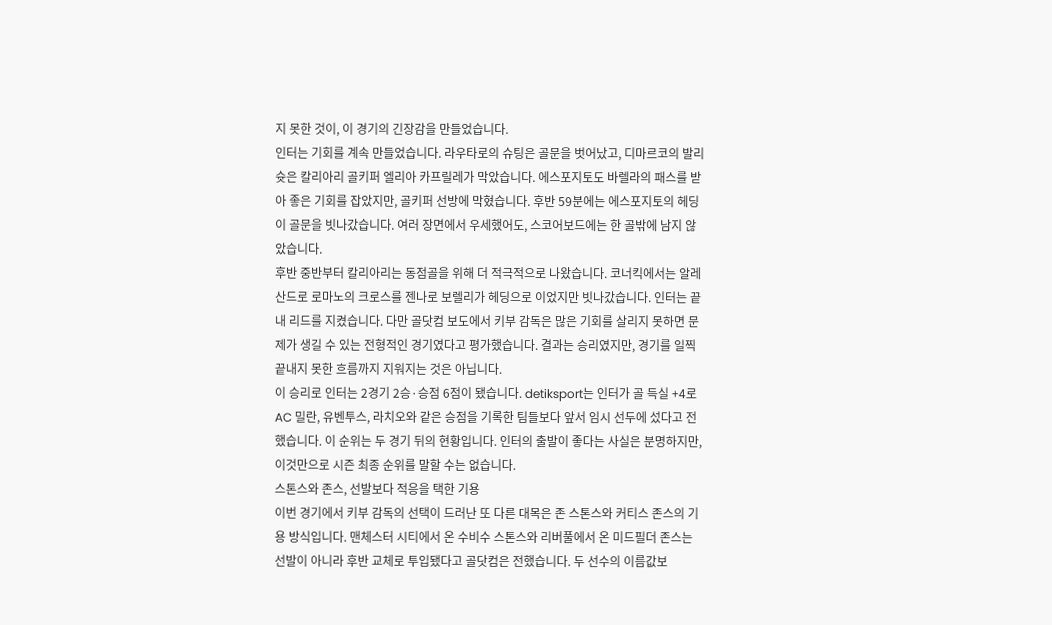지 못한 것이, 이 경기의 긴장감을 만들었습니다.
인터는 기회를 계속 만들었습니다. 라우타로의 슈팅은 골문을 벗어났고, 디마르코의 발리슛은 칼리아리 골키퍼 엘리아 카프릴레가 막았습니다. 에스포지토도 바렐라의 패스를 받아 좋은 기회를 잡았지만, 골키퍼 선방에 막혔습니다. 후반 59분에는 에스포지토의 헤딩이 골문을 빗나갔습니다. 여러 장면에서 우세했어도, 스코어보드에는 한 골밖에 남지 않았습니다.
후반 중반부터 칼리아리는 동점골을 위해 더 적극적으로 나왔습니다. 코너킥에서는 알레산드로 로마노의 크로스를 젠나로 보렐리가 헤딩으로 이었지만 빗나갔습니다. 인터는 끝내 리드를 지켰습니다. 다만 골닷컴 보도에서 키부 감독은 많은 기회를 살리지 못하면 문제가 생길 수 있는 전형적인 경기였다고 평가했습니다. 결과는 승리였지만, 경기를 일찍 끝내지 못한 흐름까지 지워지는 것은 아닙니다.
이 승리로 인터는 2경기 2승·승점 6점이 됐습니다. detiksport는 인터가 골 득실 +4로 AC 밀란, 유벤투스, 라치오와 같은 승점을 기록한 팀들보다 앞서 임시 선두에 섰다고 전했습니다. 이 순위는 두 경기 뒤의 현황입니다. 인터의 출발이 좋다는 사실은 분명하지만, 이것만으로 시즌 최종 순위를 말할 수는 없습니다.
스톤스와 존스, 선발보다 적응을 택한 기용
이번 경기에서 키부 감독의 선택이 드러난 또 다른 대목은 존 스톤스와 커티스 존스의 기용 방식입니다. 맨체스터 시티에서 온 수비수 스톤스와 리버풀에서 온 미드필더 존스는 선발이 아니라 후반 교체로 투입됐다고 골닷컴은 전했습니다. 두 선수의 이름값보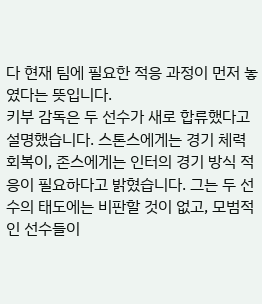다 현재 팀에 필요한 적응 과정이 먼저 놓였다는 뜻입니다.
키부 감독은 두 선수가 새로 합류했다고 설명했습니다. 스톤스에게는 경기 체력 회복이, 존스에게는 인터의 경기 방식 적응이 필요하다고 밝혔습니다. 그는 두 선수의 태도에는 비판할 것이 없고, 모범적인 선수들이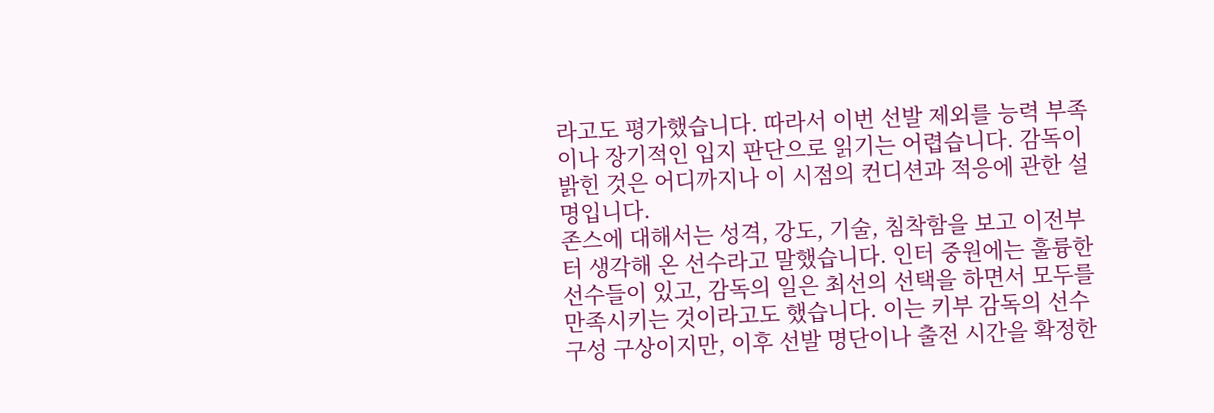라고도 평가했습니다. 따라서 이번 선발 제외를 능력 부족이나 장기적인 입지 판단으로 읽기는 어렵습니다. 감독이 밝힌 것은 어디까지나 이 시점의 컨디션과 적응에 관한 설명입니다.
존스에 대해서는 성격, 강도, 기술, 침착함을 보고 이전부터 생각해 온 선수라고 말했습니다. 인터 중원에는 훌륭한 선수들이 있고, 감독의 일은 최선의 선택을 하면서 모두를 만족시키는 것이라고도 했습니다. 이는 키부 감독의 선수 구성 구상이지만, 이후 선발 명단이나 출전 시간을 확정한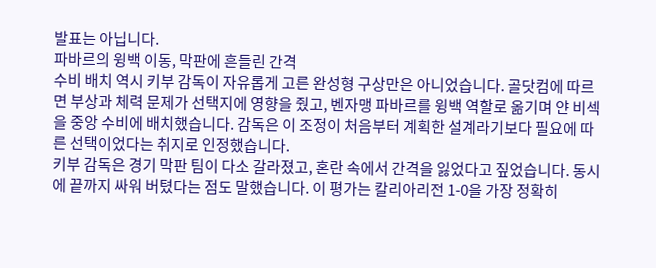발표는 아닙니다.
파바르의 윙백 이동, 막판에 흔들린 간격
수비 배치 역시 키부 감독이 자유롭게 고른 완성형 구상만은 아니었습니다. 골닷컴에 따르면 부상과 체력 문제가 선택지에 영향을 줬고, 벤자맹 파바르를 윙백 역할로 옮기며 얀 비섹을 중앙 수비에 배치했습니다. 감독은 이 조정이 처음부터 계획한 설계라기보다 필요에 따른 선택이었다는 취지로 인정했습니다.
키부 감독은 경기 막판 팀이 다소 갈라졌고, 혼란 속에서 간격을 잃었다고 짚었습니다. 동시에 끝까지 싸워 버텼다는 점도 말했습니다. 이 평가는 칼리아리전 1-0을 가장 정확히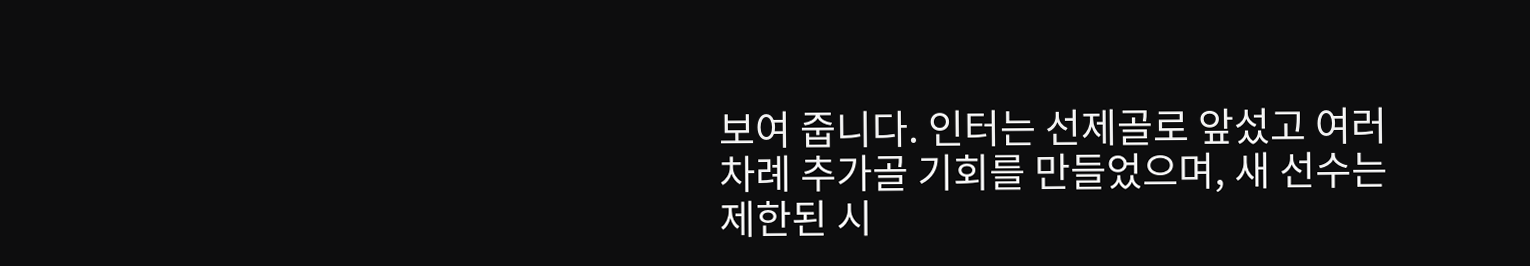보여 줍니다. 인터는 선제골로 앞섰고 여러 차례 추가골 기회를 만들었으며, 새 선수는 제한된 시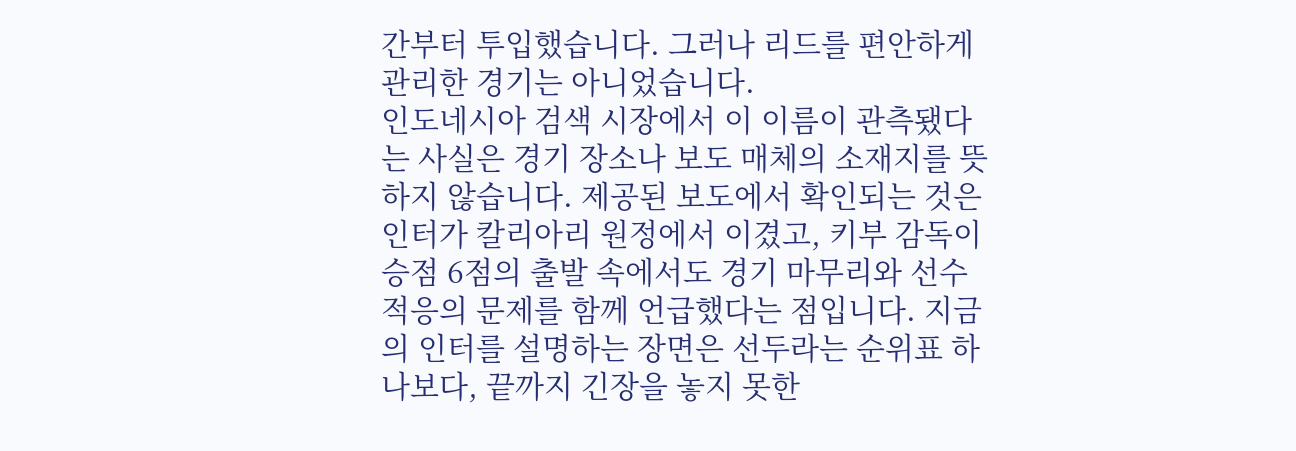간부터 투입했습니다. 그러나 리드를 편안하게 관리한 경기는 아니었습니다.
인도네시아 검색 시장에서 이 이름이 관측됐다는 사실은 경기 장소나 보도 매체의 소재지를 뜻하지 않습니다. 제공된 보도에서 확인되는 것은 인터가 칼리아리 원정에서 이겼고, 키부 감독이 승점 6점의 출발 속에서도 경기 마무리와 선수 적응의 문제를 함께 언급했다는 점입니다. 지금의 인터를 설명하는 장면은 선두라는 순위표 하나보다, 끝까지 긴장을 놓지 못한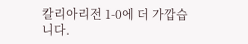칼리아리전 1-0에 더 가깝습니다.